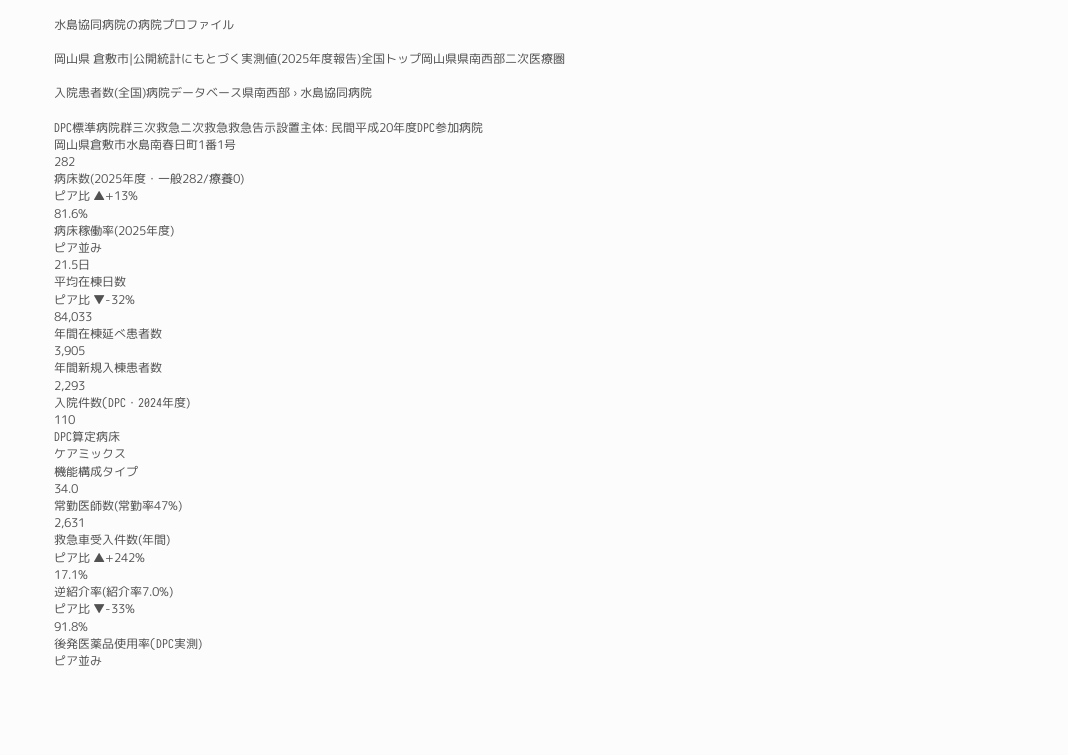水島協同病院の病院プロファイル

岡山県 倉敷市|公開統計にもとづく実測値(2025年度報告)全国トップ岡山県県南西部二次医療圏

入院患者数(全国)病院データベース県南西部 › 水島協同病院

DPC標準病院群三次救急二次救急救急告示設置主体: 民間平成20年度DPC参加病院
岡山県倉敷市水島南春日町1番1号
282
病床数(2025年度・一般282/療養0)
ピア比 ▲+13%
81.6%
病床稼働率(2025年度)
ピア並み
21.5日
平均在棟日数
ピア比 ▼-32%
84,033
年間在棟延べ患者数
3,905
年間新規入棟患者数
2,293
入院件数(DPC・2024年度)
110
DPC算定病床
ケアミックス
機能構成タイプ
34.0
常勤医師数(常勤率47%)
2,631
救急車受入件数(年間)
ピア比 ▲+242%
17.1%
逆紹介率(紹介率7.0%)
ピア比 ▼-33%
91.8%
後発医薬品使用率(DPC実測)
ピア並み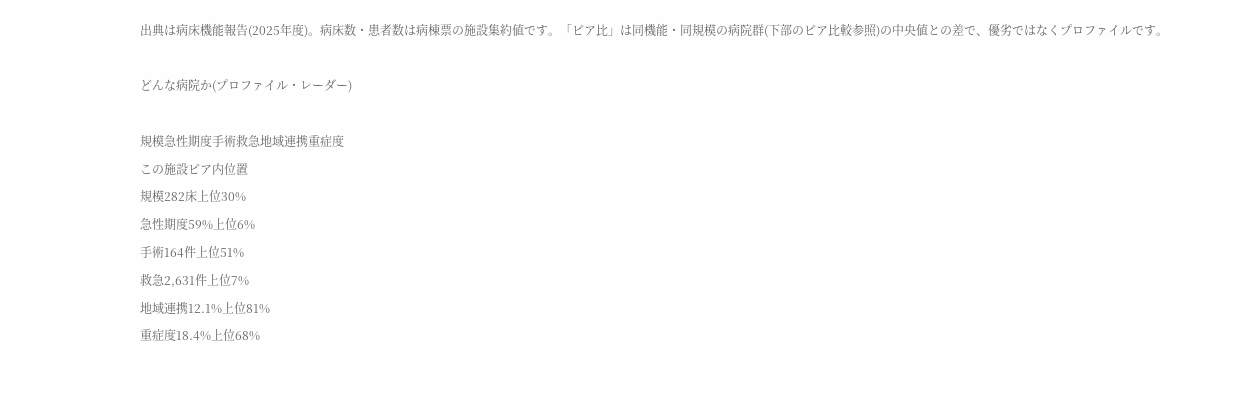出典は病床機能報告(2025年度)。病床数・患者数は病棟票の施設集約値です。「ピア比」は同機能・同規模の病院群(下部のピア比較参照)の中央値との差で、優劣ではなくプロファイルです。

どんな病院か(プロファイル・レーダー)

規模急性期度手術救急地域連携重症度
この施設ピア内位置
規模282床上位30%
急性期度59%上位6%
手術164件上位51%
救急2,631件上位7%
地域連携12.1%上位81%
重症度18.4%上位68%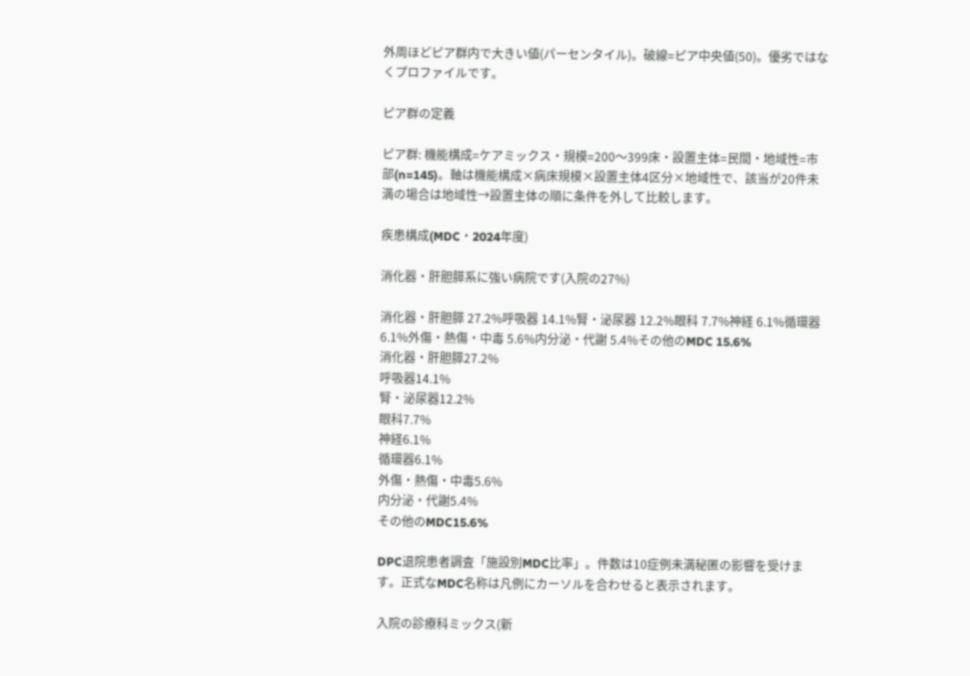外周ほどピア群内で大きい値(パーセンタイル)。破線=ピア中央値(50)。優劣ではなくプロファイルです。

ピア群の定義

ピア群: 機能構成=ケアミックス・規模=200〜399床・設置主体=民間・地域性=市部(n=145)。軸は機能構成×病床規模×設置主体4区分×地域性で、該当が20件未満の場合は地域性→設置主体の順に条件を外して比較します。

疾患構成(MDC・2024年度)

消化器・肝胆膵系に強い病院です(入院の27%)

消化器・肝胆膵 27.2%呼吸器 14.1%腎・泌尿器 12.2%眼科 7.7%神経 6.1%循環器 6.1%外傷・熱傷・中毒 5.6%内分泌・代謝 5.4%その他のMDC 15.6%
消化器・肝胆膵27.2%
呼吸器14.1%
腎・泌尿器12.2%
眼科7.7%
神経6.1%
循環器6.1%
外傷・熱傷・中毒5.6%
内分泌・代謝5.4%
その他のMDC15.6%

DPC退院患者調査「施設別MDC比率」。件数は10症例未満秘匿の影響を受けます。正式なMDC名称は凡例にカーソルを合わせると表示されます。

入院の診療科ミックス(新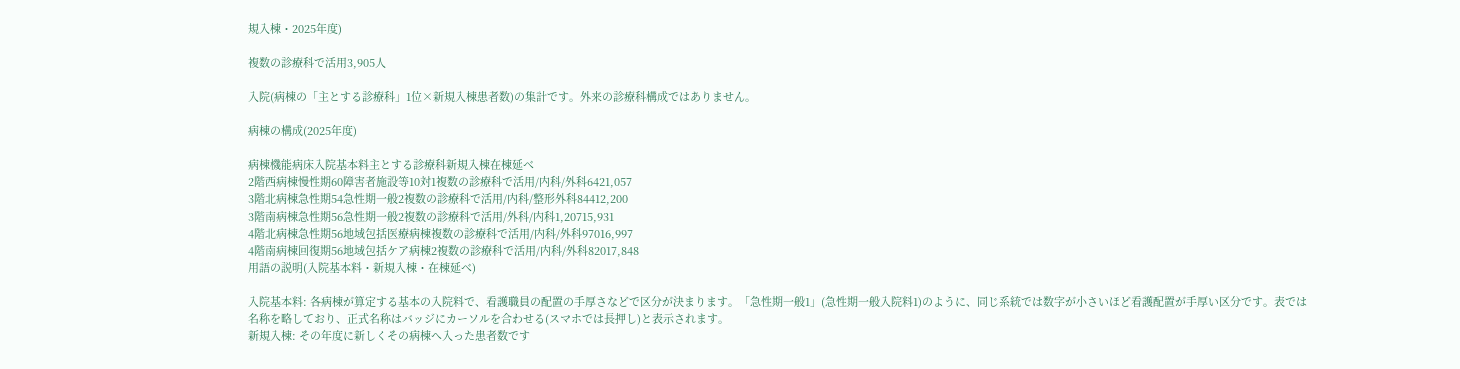規入棟・2025年度)

複数の診療科で活用3,905人

入院(病棟の「主とする診療科」1位×新規入棟患者数)の集計です。外来の診療科構成ではありません。

病棟の構成(2025年度)

病棟機能病床入院基本料主とする診療科新規入棟在棟延べ
2階西病棟慢性期60障害者施設等10対1複数の診療科で活用/内科/外科6421,057
3階北病棟急性期54急性期一般2複数の診療科で活用/内科/整形外科84412,200
3階南病棟急性期56急性期一般2複数の診療科で活用/外科/内科1,20715,931
4階北病棟急性期56地域包括医療病棟複数の診療科で活用/内科/外科97016,997
4階南病棟回復期56地域包括ケア病棟2複数の診療科で活用/内科/外科82017,848
用語の説明(入院基本料・新規入棟・在棟延べ)

入院基本料: 各病棟が算定する基本の入院料で、看護職員の配置の手厚さなどで区分が決まります。「急性期一般1」(急性期一般入院料1)のように、同じ系統では数字が小さいほど看護配置が手厚い区分です。表では名称を略しており、正式名称はバッジにカーソルを合わせる(スマホでは長押し)と表示されます。
新規入棟: その年度に新しくその病棟へ入った患者数です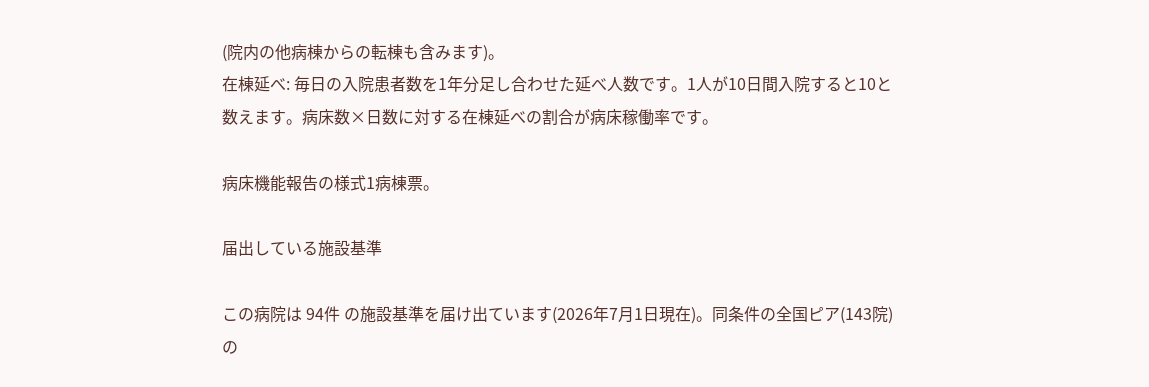(院内の他病棟からの転棟も含みます)。
在棟延べ: 毎日の入院患者数を1年分足し合わせた延べ人数です。1人が10日間入院すると10と数えます。病床数×日数に対する在棟延べの割合が病床稼働率です。

病床機能報告の様式1病棟票。

届出している施設基準

この病院は 94件 の施設基準を届け出ています(2026年7月1日現在)。同条件の全国ピア(143院)の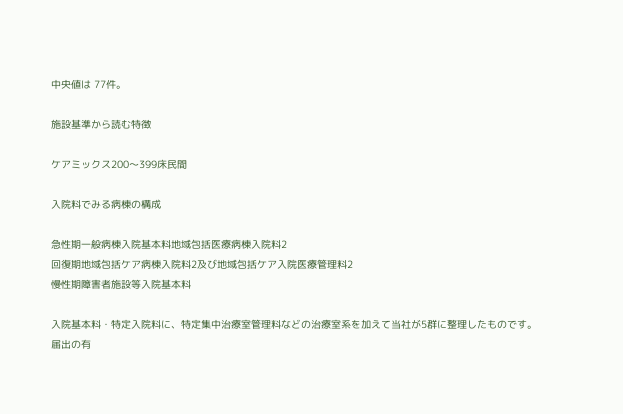中央値は 77件。

施設基準から読む特徴

ケアミックス200〜399床民間

入院料でみる病棟の構成

急性期一般病棟入院基本料地域包括医療病棟入院料2
回復期地域包括ケア病棟入院料2及び地域包括ケア入院医療管理料2
慢性期障害者施設等入院基本料

入院基本料・特定入院料に、特定集中治療室管理料などの治療室系を加えて当社が5群に整理したものです。届出の有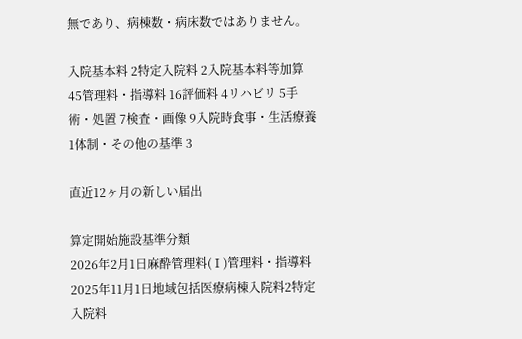無であり、病棟数・病床数ではありません。

入院基本料 2特定入院料 2入院基本料等加算 45管理料・指導料 16評価料 4リハビリ 5手術・処置 7検査・画像 9入院時食事・生活療養 1体制・その他の基準 3

直近12ヶ月の新しい届出

算定開始施設基準分類
2026年2月1日麻酔管理料(Ⅰ)管理料・指導料
2025年11月1日地域包括医療病棟入院料2特定入院料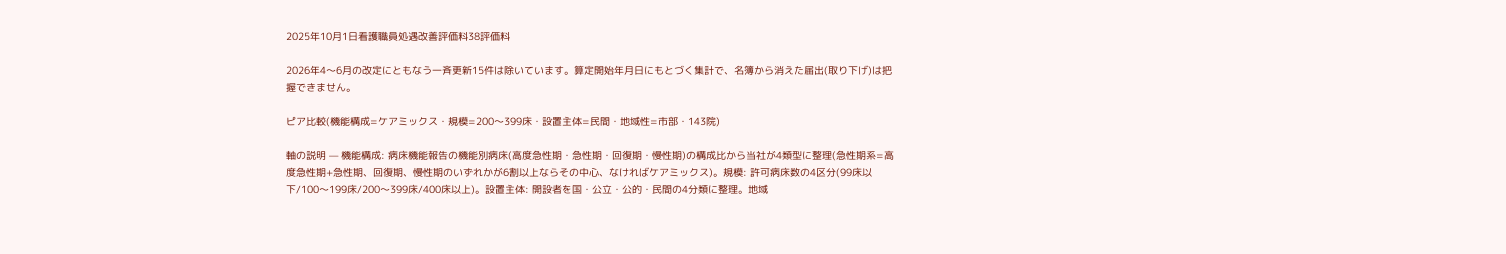2025年10月1日看護職員処遇改善評価料38評価料

2026年4〜6月の改定にともなう一斉更新15件は除いています。算定開始年月日にもとづく集計で、名簿から消えた届出(取り下げ)は把握できません。

ピア比較(機能構成=ケアミックス・規模=200〜399床・設置主体=民間・地域性=市部・143院)

軸の説明 — 機能構成: 病床機能報告の機能別病床(高度急性期・急性期・回復期・慢性期)の構成比から当社が4類型に整理(急性期系=高度急性期+急性期、回復期、慢性期のいずれかが6割以上ならその中心、なければケアミックス)。規模: 許可病床数の4区分(99床以下/100〜199床/200〜399床/400床以上)。設置主体: 開設者を国・公立・公的・民間の4分類に整理。地域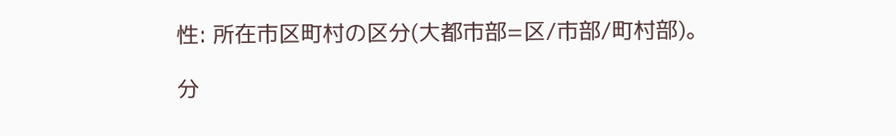性: 所在市区町村の区分(大都市部=区/市部/町村部)。

分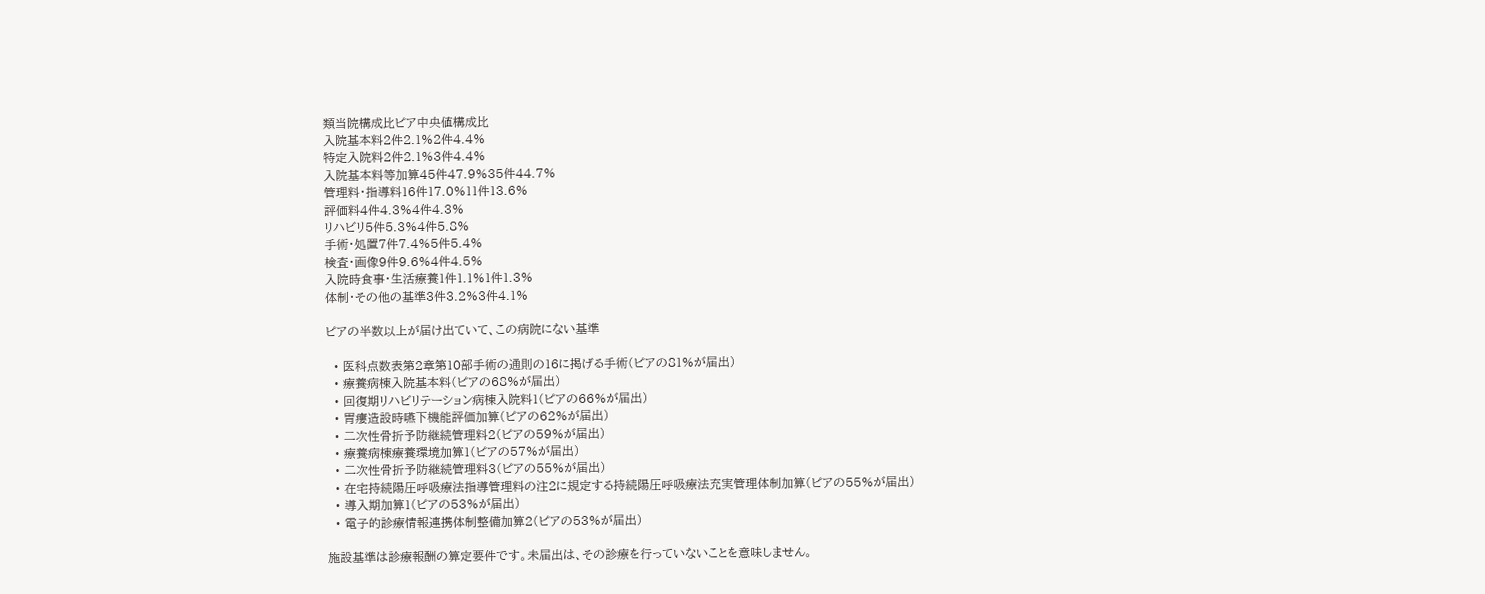類当院構成比ピア中央値構成比
入院基本料2件2.1%2件4.4%
特定入院料2件2.1%3件4.4%
入院基本料等加算45件47.9%35件44.7%
管理料・指導料16件17.0%11件13.6%
評価料4件4.3%4件4.3%
リハビリ5件5.3%4件5.8%
手術・処置7件7.4%5件5.4%
検査・画像9件9.6%4件4.5%
入院時食事・生活療養1件1.1%1件1.3%
体制・その他の基準3件3.2%3件4.1%

ピアの半数以上が届け出ていて、この病院にない基準

  • 医科点数表第2章第10部手術の通則の16に掲げる手術(ピアの81%が届出)
  • 療養病棟入院基本料(ピアの68%が届出)
  • 回復期リハビリテーション病棟入院料1(ピアの66%が届出)
  • 胃瘻造設時嚥下機能評価加算(ピアの62%が届出)
  • 二次性骨折予防継続管理料2(ピアの59%が届出)
  • 療養病棟療養環境加算1(ピアの57%が届出)
  • 二次性骨折予防継続管理料3(ピアの55%が届出)
  • 在宅持続陽圧呼吸療法指導管理料の注2に規定する持続陽圧呼吸療法充実管理体制加算(ピアの55%が届出)
  • 導入期加算1(ピアの53%が届出)
  • 電子的診療情報連携体制整備加算2(ピアの53%が届出)

施設基準は診療報酬の算定要件です。未届出は、その診療を行っていないことを意味しません。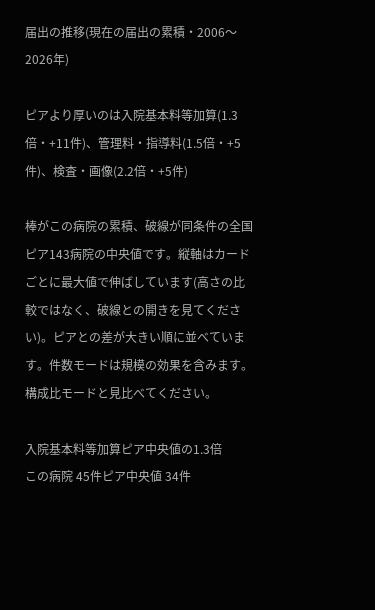届出の推移(現在の届出の累積・2006〜2026年)

ピアより厚いのは入院基本料等加算(1.3倍・+11件)、管理料・指導料(1.5倍・+5件)、検査・画像(2.2倍・+5件)

棒がこの病院の累積、破線が同条件の全国ピア143病院の中央値です。縦軸はカードごとに最大値で伸ばしています(高さの比較ではなく、破線との開きを見てください)。ピアとの差が大きい順に並べています。件数モードは規模の効果を含みます。構成比モードと見比べてください。

入院基本料等加算ピア中央値の1.3倍
この病院 45件ピア中央値 34件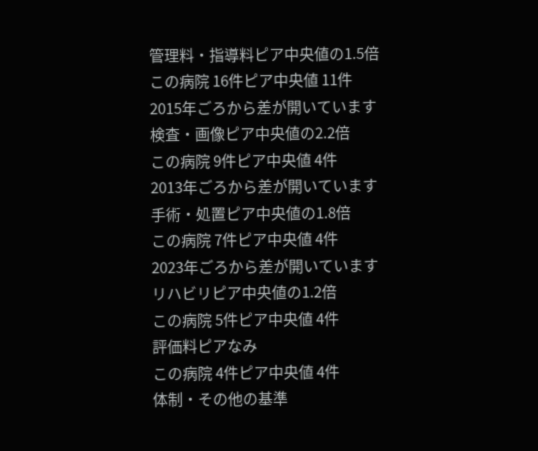管理料・指導料ピア中央値の1.5倍
この病院 16件ピア中央値 11件
2015年ごろから差が開いています
検査・画像ピア中央値の2.2倍
この病院 9件ピア中央値 4件
2013年ごろから差が開いています
手術・処置ピア中央値の1.8倍
この病院 7件ピア中央値 4件
2023年ごろから差が開いています
リハビリピア中央値の1.2倍
この病院 5件ピア中央値 4件
評価料ピアなみ
この病院 4件ピア中央値 4件
体制・その他の基準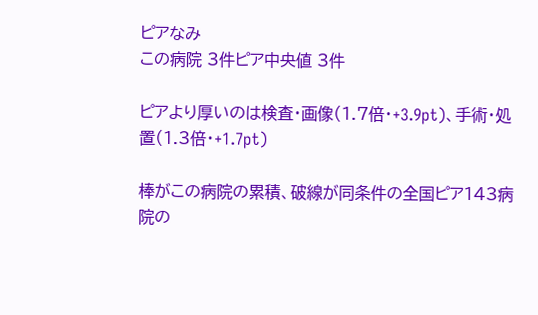ピアなみ
この病院 3件ピア中央値 3件

ピアより厚いのは検査・画像(1.7倍・+3.9pt)、手術・処置(1.3倍・+1.7pt)

棒がこの病院の累積、破線が同条件の全国ピア143病院の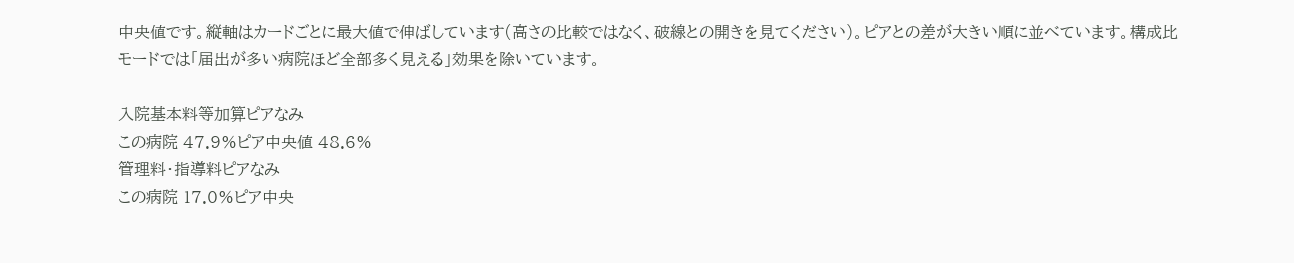中央値です。縦軸はカードごとに最大値で伸ばしています(高さの比較ではなく、破線との開きを見てください)。ピアとの差が大きい順に並べています。構成比モードでは「届出が多い病院ほど全部多く見える」効果を除いています。

入院基本料等加算ピアなみ
この病院 47.9%ピア中央値 48.6%
管理料・指導料ピアなみ
この病院 17.0%ピア中央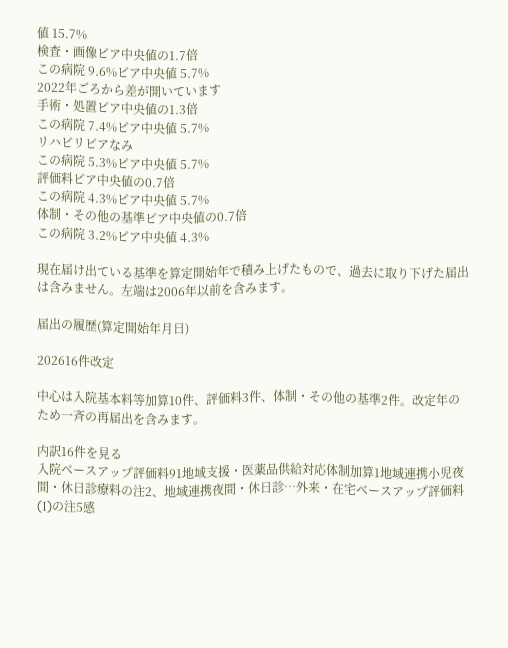値 15.7%
検査・画像ピア中央値の1.7倍
この病院 9.6%ピア中央値 5.7%
2022年ごろから差が開いています
手術・処置ピア中央値の1.3倍
この病院 7.4%ピア中央値 5.7%
リハビリピアなみ
この病院 5.3%ピア中央値 5.7%
評価料ピア中央値の0.7倍
この病院 4.3%ピア中央値 5.7%
体制・その他の基準ピア中央値の0.7倍
この病院 3.2%ピア中央値 4.3%

現在届け出ている基準を算定開始年で積み上げたもので、過去に取り下げた届出は含みません。左端は2006年以前を含みます。

届出の履歴(算定開始年月日)

202616件改定

中心は入院基本料等加算10件、評価料3件、体制・その他の基準2件。改定年のため一斉の再届出を含みます。

内訳16件を見る
入院ベースアップ評価料91地域支援・医薬品供給対応体制加算1地域連携小児夜間・休日診療料の注2、地域連携夜間・休日診…外来・在宅ベースアップ評価料(I)の注5感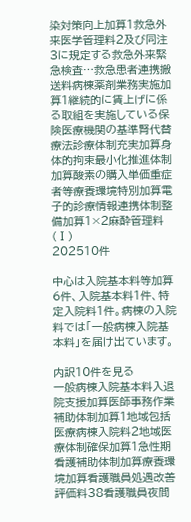染対策向上加算1救急外来医学管理料2及び同注3に規定する救急外来緊急検査…救急患者連携搬送料病棟薬剤業務実施加算1継続的に賃上げに係る取組を実施している保険医療機関の基準腎代替療法診療体制充実加算身体的拘束最小化推進体制加算酸素の購入単価重症者等療養環境特別加算電子的診療情報連携体制整備加算1×2麻酔管理料(Ⅰ)
202510件

中心は入院基本料等加算6件、入院基本料1件、特定入院料1件。病棟の入院料では「一般病棟入院基本料」を届け出ています。

内訳10件を見る
一般病棟入院基本料入退院支援加算医師事務作業補助体制加算1地域包括医療病棟入院料2地域医療体制確保加算1急性期看護補助体制加算療養環境加算看護職員処遇改善評価料38看護職員夜間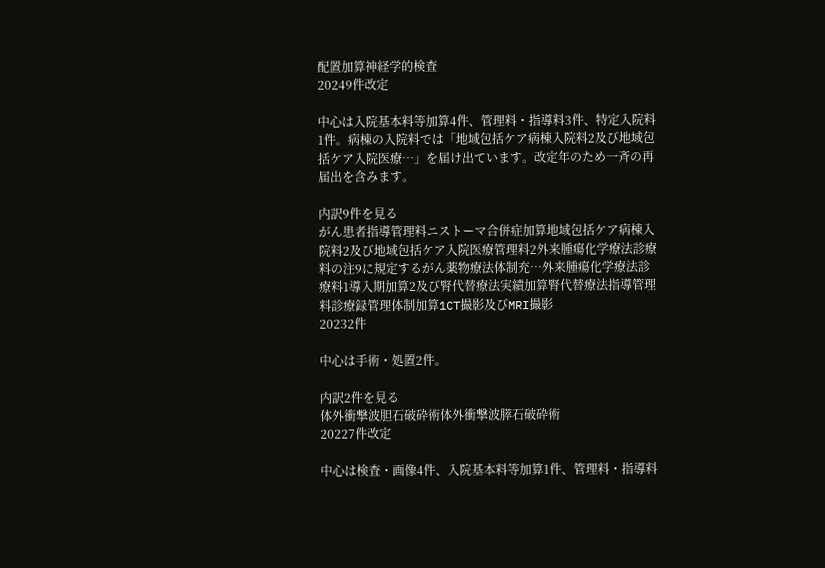配置加算神経学的検査
20249件改定

中心は入院基本料等加算4件、管理料・指導料3件、特定入院料1件。病棟の入院料では「地域包括ケア病棟入院料2及び地域包括ケア入院医療…」を届け出ています。改定年のため一斉の再届出を含みます。

内訳9件を見る
がん患者指導管理料ニストーマ合併症加算地域包括ケア病棟入院料2及び地域包括ケア入院医療管理料2外来腫瘍化学療法診療料の注9に規定するがん薬物療法体制充…外来腫瘍化学療法診療料1導入期加算2及び腎代替療法実績加算腎代替療法指導管理料診療録管理体制加算1CT撮影及びMRI撮影
20232件

中心は手術・処置2件。

内訳2件を見る
体外衝撃波胆石破砕術体外衝撃波膵石破砕術
20227件改定

中心は検査・画像4件、入院基本料等加算1件、管理料・指導料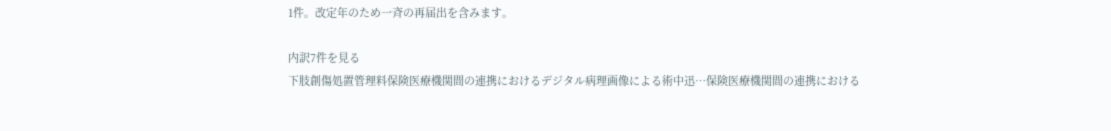1件。改定年のため一斉の再届出を含みます。

内訳7件を見る
下肢創傷処置管理料保険医療機関間の連携におけるデジタル病理画像による術中迅…保険医療機関間の連携における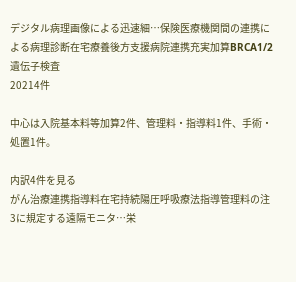デジタル病理画像による迅速細…保険医療機関間の連携による病理診断在宅療養後方支援病院連携充実加算BRCA1/2遺伝子検査
20214件

中心は入院基本料等加算2件、管理料・指導料1件、手術・処置1件。

内訳4件を見る
がん治療連携指導料在宅持続陽圧呼吸療法指導管理料の注3に規定する遠隔モニタ…栄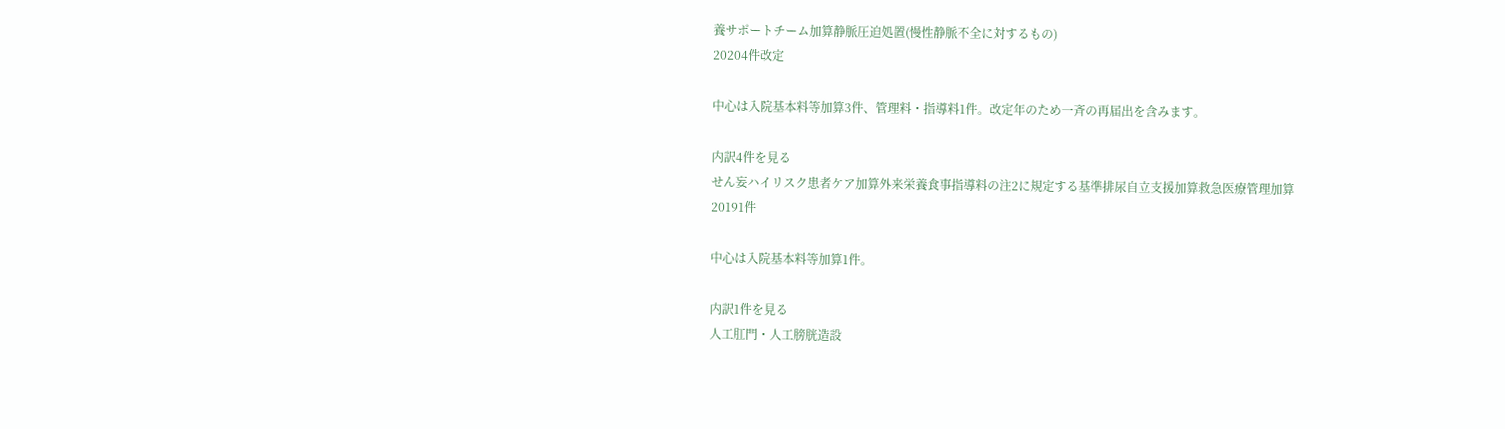養サポートチーム加算静脈圧迫処置(慢性静脈不全に対するもの)
20204件改定

中心は入院基本料等加算3件、管理料・指導料1件。改定年のため一斉の再届出を含みます。

内訳4件を見る
せん妄ハイリスク患者ケア加算外来栄養食事指導料の注2に規定する基準排尿自立支援加算救急医療管理加算
20191件

中心は入院基本料等加算1件。

内訳1件を見る
人工肛門・人工膀胱造設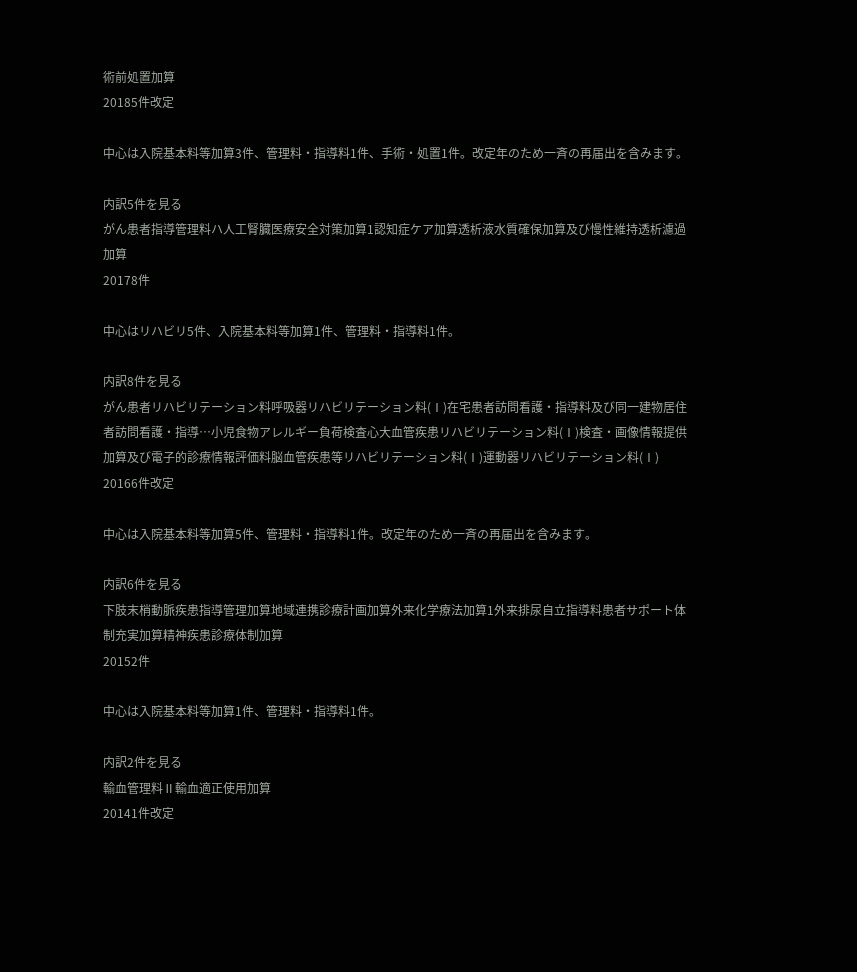術前処置加算
20185件改定

中心は入院基本料等加算3件、管理料・指導料1件、手術・処置1件。改定年のため一斉の再届出を含みます。

内訳5件を見る
がん患者指導管理料ハ人工腎臓医療安全対策加算1認知症ケア加算透析液水質確保加算及び慢性維持透析濾過加算
20178件

中心はリハビリ5件、入院基本料等加算1件、管理料・指導料1件。

内訳8件を見る
がん患者リハビリテーション料呼吸器リハビリテーション料(Ⅰ)在宅患者訪問看護・指導料及び同一建物居住者訪問看護・指導…小児食物アレルギー負荷検査心大血管疾患リハビリテーション料(Ⅰ)検査・画像情報提供加算及び電子的診療情報評価料脳血管疾患等リハビリテーション料(Ⅰ)運動器リハビリテーション料(Ⅰ)
20166件改定

中心は入院基本料等加算5件、管理料・指導料1件。改定年のため一斉の再届出を含みます。

内訳6件を見る
下肢末梢動脈疾患指導管理加算地域連携診療計画加算外来化学療法加算1外来排尿自立指導料患者サポート体制充実加算精神疾患診療体制加算
20152件

中心は入院基本料等加算1件、管理料・指導料1件。

内訳2件を見る
輸血管理料Ⅱ輸血適正使用加算
20141件改定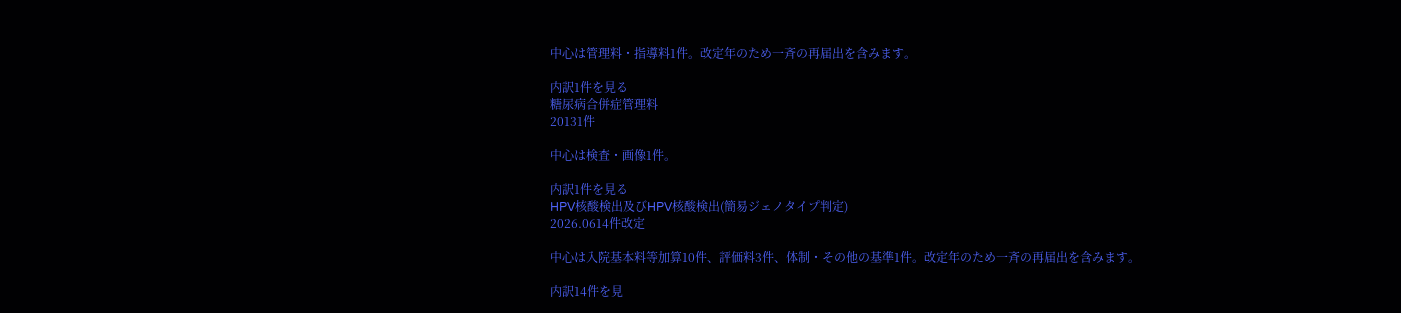中心は管理料・指導料1件。改定年のため一斉の再届出を含みます。

内訳1件を見る
糖尿病合併症管理料
20131件

中心は検査・画像1件。

内訳1件を見る
HPV核酸検出及びHPV核酸検出(簡易ジェノタイプ判定)
2026.0614件改定

中心は入院基本料等加算10件、評価料3件、体制・その他の基準1件。改定年のため一斉の再届出を含みます。

内訳14件を見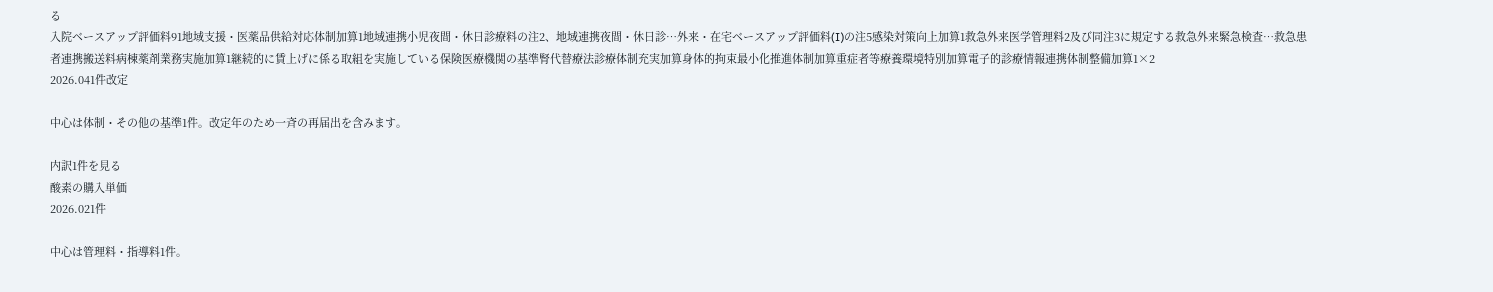る
入院ベースアップ評価料91地域支援・医薬品供給対応体制加算1地域連携小児夜間・休日診療料の注2、地域連携夜間・休日診…外来・在宅ベースアップ評価料(I)の注5感染対策向上加算1救急外来医学管理料2及び同注3に規定する救急外来緊急検査…救急患者連携搬送料病棟薬剤業務実施加算1継続的に賃上げに係る取組を実施している保険医療機関の基準腎代替療法診療体制充実加算身体的拘束最小化推進体制加算重症者等療養環境特別加算電子的診療情報連携体制整備加算1×2
2026.041件改定

中心は体制・その他の基準1件。改定年のため一斉の再届出を含みます。

内訳1件を見る
酸素の購入単価
2026.021件

中心は管理料・指導料1件。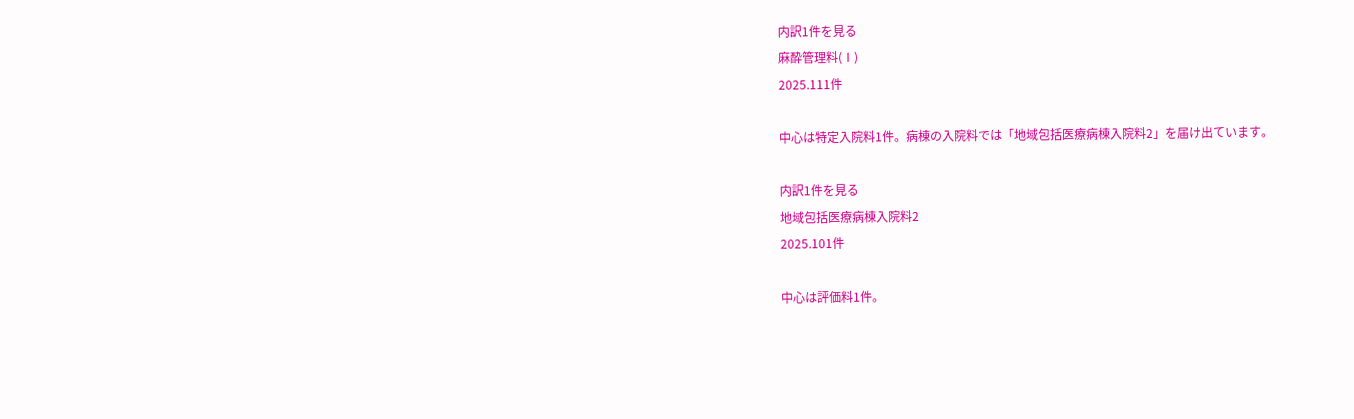内訳1件を見る
麻酔管理料(Ⅰ)
2025.111件

中心は特定入院料1件。病棟の入院料では「地域包括医療病棟入院料2」を届け出ています。

内訳1件を見る
地域包括医療病棟入院料2
2025.101件

中心は評価料1件。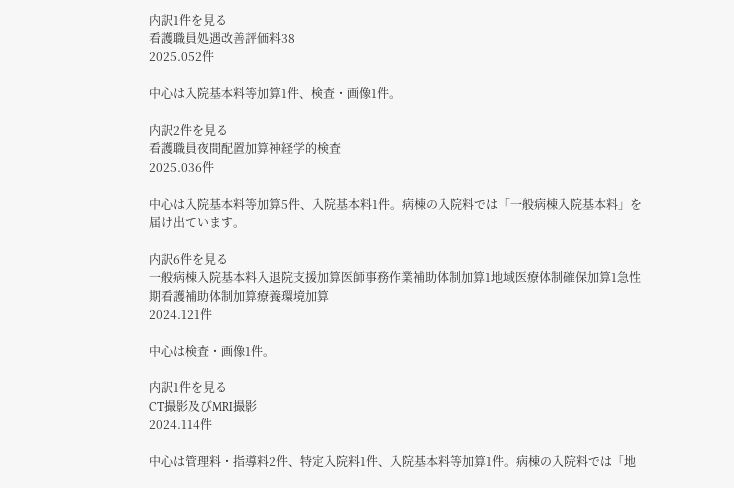内訳1件を見る
看護職員処遇改善評価料38
2025.052件

中心は入院基本料等加算1件、検査・画像1件。

内訳2件を見る
看護職員夜間配置加算神経学的検査
2025.036件

中心は入院基本料等加算5件、入院基本料1件。病棟の入院料では「一般病棟入院基本料」を届け出ています。

内訳6件を見る
一般病棟入院基本料入退院支援加算医師事務作業補助体制加算1地域医療体制確保加算1急性期看護補助体制加算療養環境加算
2024.121件

中心は検査・画像1件。

内訳1件を見る
CT撮影及びMRI撮影
2024.114件

中心は管理料・指導料2件、特定入院料1件、入院基本料等加算1件。病棟の入院料では「地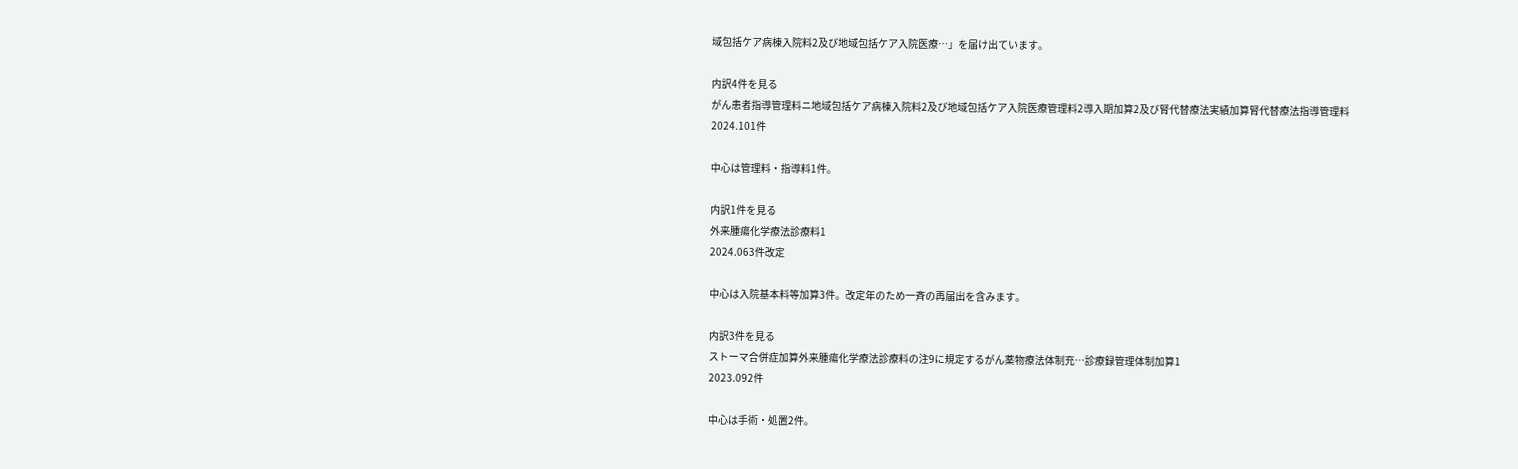域包括ケア病棟入院料2及び地域包括ケア入院医療…」を届け出ています。

内訳4件を見る
がん患者指導管理料ニ地域包括ケア病棟入院料2及び地域包括ケア入院医療管理料2導入期加算2及び腎代替療法実績加算腎代替療法指導管理料
2024.101件

中心は管理料・指導料1件。

内訳1件を見る
外来腫瘍化学療法診療料1
2024.063件改定

中心は入院基本料等加算3件。改定年のため一斉の再届出を含みます。

内訳3件を見る
ストーマ合併症加算外来腫瘍化学療法診療料の注9に規定するがん薬物療法体制充…診療録管理体制加算1
2023.092件

中心は手術・処置2件。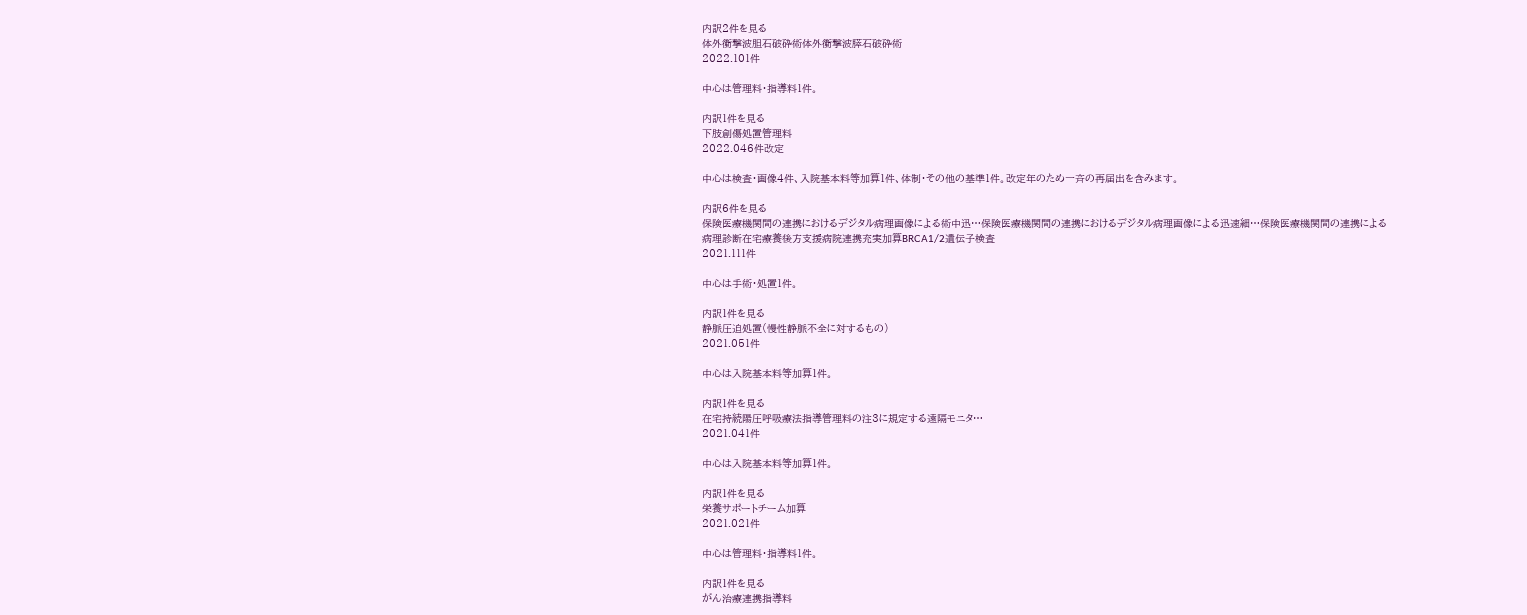内訳2件を見る
体外衝撃波胆石破砕術体外衝撃波膵石破砕術
2022.101件

中心は管理料・指導料1件。

内訳1件を見る
下肢創傷処置管理料
2022.046件改定

中心は検査・画像4件、入院基本料等加算1件、体制・その他の基準1件。改定年のため一斉の再届出を含みます。

内訳6件を見る
保険医療機関間の連携におけるデジタル病理画像による術中迅…保険医療機関間の連携におけるデジタル病理画像による迅速細…保険医療機関間の連携による病理診断在宅療養後方支援病院連携充実加算BRCA1/2遺伝子検査
2021.111件

中心は手術・処置1件。

内訳1件を見る
静脈圧迫処置(慢性静脈不全に対するもの)
2021.051件

中心は入院基本料等加算1件。

内訳1件を見る
在宅持続陽圧呼吸療法指導管理料の注3に規定する遠隔モニタ…
2021.041件

中心は入院基本料等加算1件。

内訳1件を見る
栄養サポートチーム加算
2021.021件

中心は管理料・指導料1件。

内訳1件を見る
がん治療連携指導料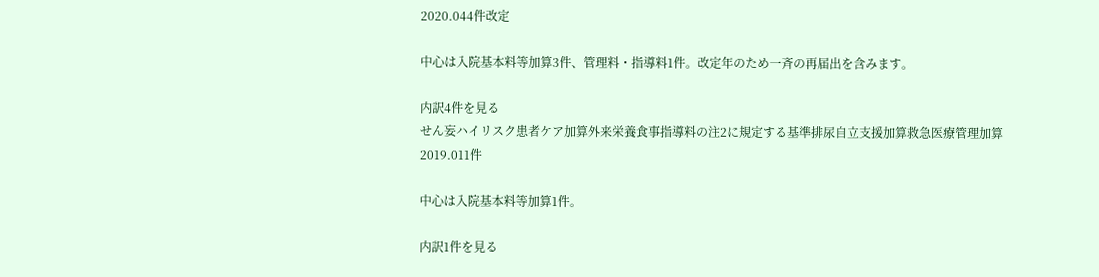2020.044件改定

中心は入院基本料等加算3件、管理料・指導料1件。改定年のため一斉の再届出を含みます。

内訳4件を見る
せん妄ハイリスク患者ケア加算外来栄養食事指導料の注2に規定する基準排尿自立支援加算救急医療管理加算
2019.011件

中心は入院基本料等加算1件。

内訳1件を見る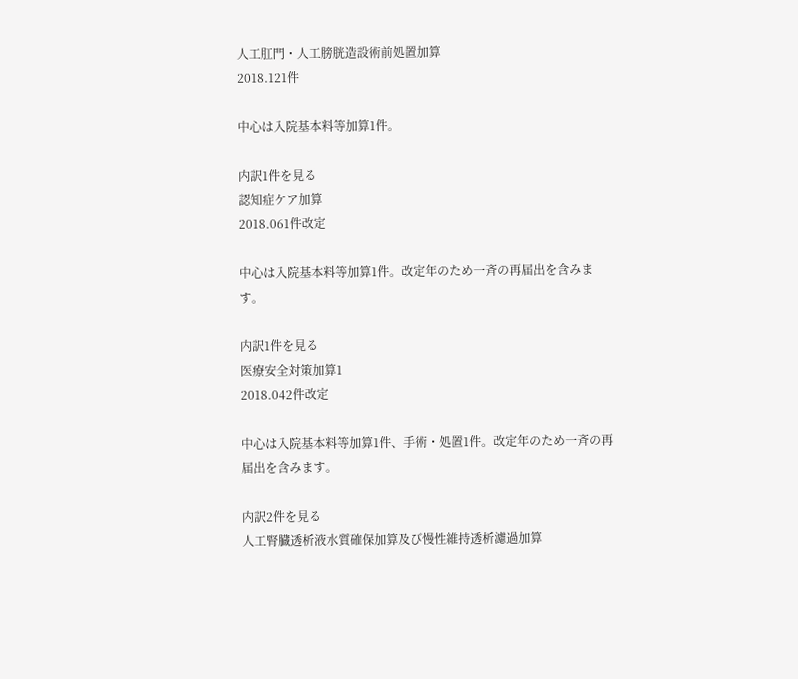人工肛門・人工膀胱造設術前処置加算
2018.121件

中心は入院基本料等加算1件。

内訳1件を見る
認知症ケア加算
2018.061件改定

中心は入院基本料等加算1件。改定年のため一斉の再届出を含みます。

内訳1件を見る
医療安全対策加算1
2018.042件改定

中心は入院基本料等加算1件、手術・処置1件。改定年のため一斉の再届出を含みます。

内訳2件を見る
人工腎臓透析液水質確保加算及び慢性維持透析濾過加算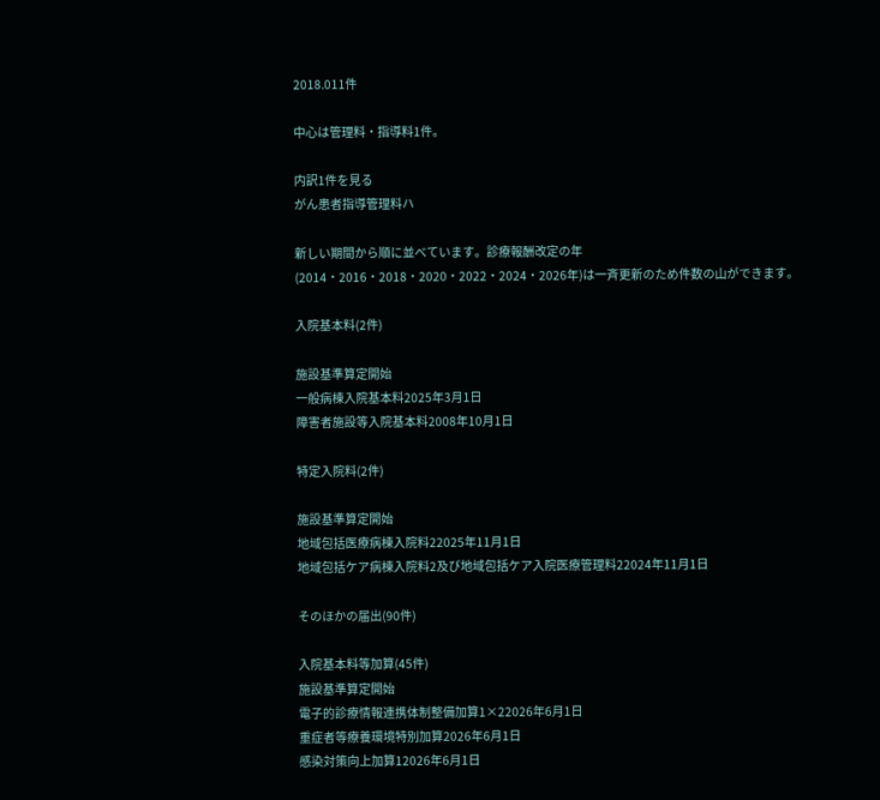2018.011件

中心は管理料・指導料1件。

内訳1件を見る
がん患者指導管理料ハ

新しい期間から順に並べています。診療報酬改定の年(2014・2016・2018・2020・2022・2024・2026年)は一斉更新のため件数の山ができます。

入院基本料(2件)

施設基準算定開始
一般病棟入院基本料2025年3月1日
障害者施設等入院基本料2008年10月1日

特定入院料(2件)

施設基準算定開始
地域包括医療病棟入院料22025年11月1日
地域包括ケア病棟入院料2及び地域包括ケア入院医療管理料22024年11月1日

そのほかの届出(90件)

入院基本料等加算(45件)
施設基準算定開始
電子的診療情報連携体制整備加算1×22026年6月1日
重症者等療養環境特別加算2026年6月1日
感染対策向上加算12026年6月1日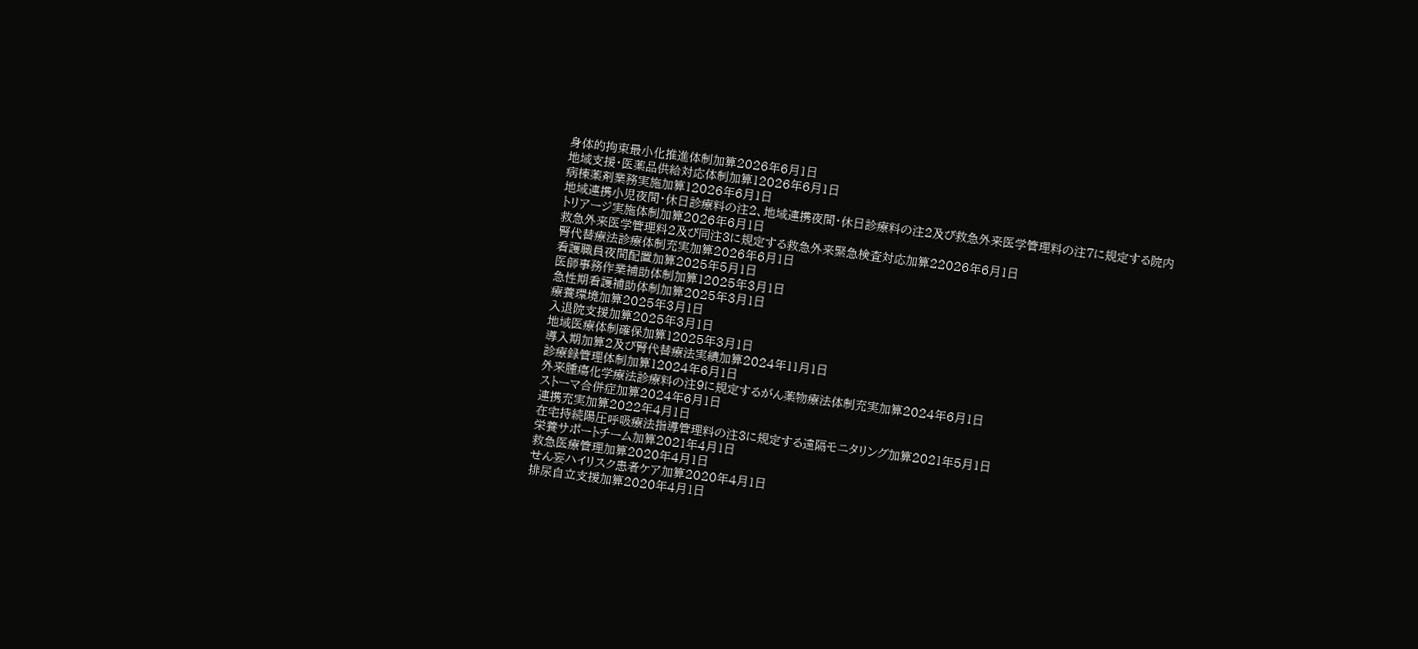身体的拘束最小化推進体制加算2026年6月1日
地域支援・医薬品供給対応体制加算12026年6月1日
病棟薬剤業務実施加算12026年6月1日
地域連携小児夜間・休日診療料の注2、地域連携夜間・休日診療料の注2及び救急外来医学管理料の注7に規定する院内トリアージ実施体制加算2026年6月1日
救急外来医学管理料2及び同注3に規定する救急外来緊急検査対応加算22026年6月1日
腎代替療法診療体制充実加算2026年6月1日
看護職員夜間配置加算2025年5月1日
医師事務作業補助体制加算12025年3月1日
急性期看護補助体制加算2025年3月1日
療養環境加算2025年3月1日
入退院支援加算2025年3月1日
地域医療体制確保加算12025年3月1日
導入期加算2及び腎代替療法実績加算2024年11月1日
診療録管理体制加算12024年6月1日
外来腫瘍化学療法診療料の注9に規定するがん薬物療法体制充実加算2024年6月1日
ストーマ合併症加算2024年6月1日
連携充実加算2022年4月1日
在宅持続陽圧呼吸療法指導管理料の注3に規定する遠隔モニタリング加算2021年5月1日
栄養サポートチーム加算2021年4月1日
救急医療管理加算2020年4月1日
せん妄ハイリスク患者ケア加算2020年4月1日
排尿自立支援加算2020年4月1日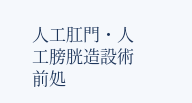人工肛門・人工膀胱造設術前処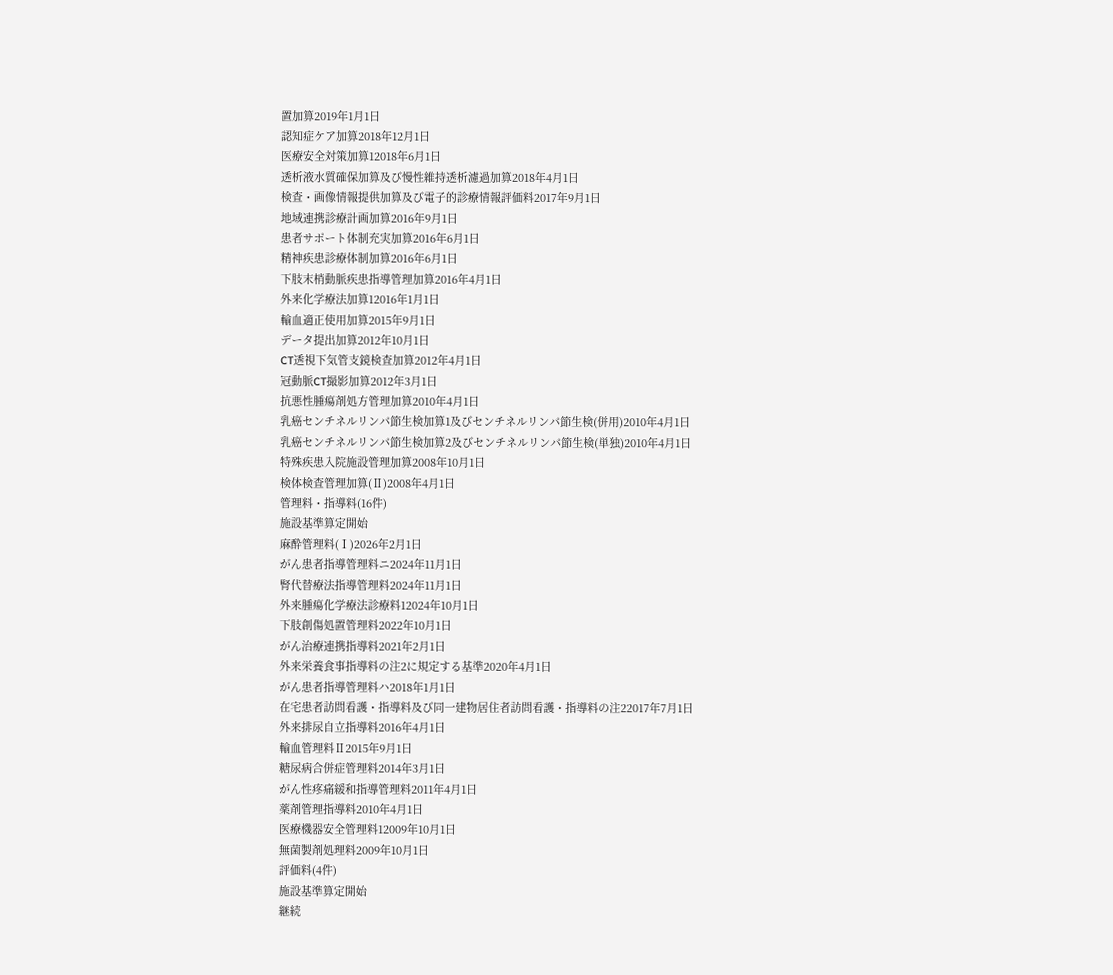置加算2019年1月1日
認知症ケア加算2018年12月1日
医療安全対策加算12018年6月1日
透析液水質確保加算及び慢性維持透析濾過加算2018年4月1日
検査・画像情報提供加算及び電子的診療情報評価料2017年9月1日
地域連携診療計画加算2016年9月1日
患者サポート体制充実加算2016年6月1日
精神疾患診療体制加算2016年6月1日
下肢末梢動脈疾患指導管理加算2016年4月1日
外来化学療法加算12016年1月1日
輸血適正使用加算2015年9月1日
データ提出加算2012年10月1日
CT透視下気管支鏡検査加算2012年4月1日
冠動脈CT撮影加算2012年3月1日
抗悪性腫瘍剤処方管理加算2010年4月1日
乳癌センチネルリンパ節生検加算1及びセンチネルリンパ節生検(併用)2010年4月1日
乳癌センチネルリンパ節生検加算2及びセンチネルリンパ節生検(単独)2010年4月1日
特殊疾患入院施設管理加算2008年10月1日
検体検査管理加算(Ⅱ)2008年4月1日
管理料・指導料(16件)
施設基準算定開始
麻酔管理料(Ⅰ)2026年2月1日
がん患者指導管理料ニ2024年11月1日
腎代替療法指導管理料2024年11月1日
外来腫瘍化学療法診療料12024年10月1日
下肢創傷処置管理料2022年10月1日
がん治療連携指導料2021年2月1日
外来栄養食事指導料の注2に規定する基準2020年4月1日
がん患者指導管理料ハ2018年1月1日
在宅患者訪問看護・指導料及び同一建物居住者訪問看護・指導料の注22017年7月1日
外来排尿自立指導料2016年4月1日
輸血管理料Ⅱ2015年9月1日
糖尿病合併症管理料2014年3月1日
がん性疼痛緩和指導管理料2011年4月1日
薬剤管理指導料2010年4月1日
医療機器安全管理料12009年10月1日
無菌製剤処理料2009年10月1日
評価料(4件)
施設基準算定開始
継続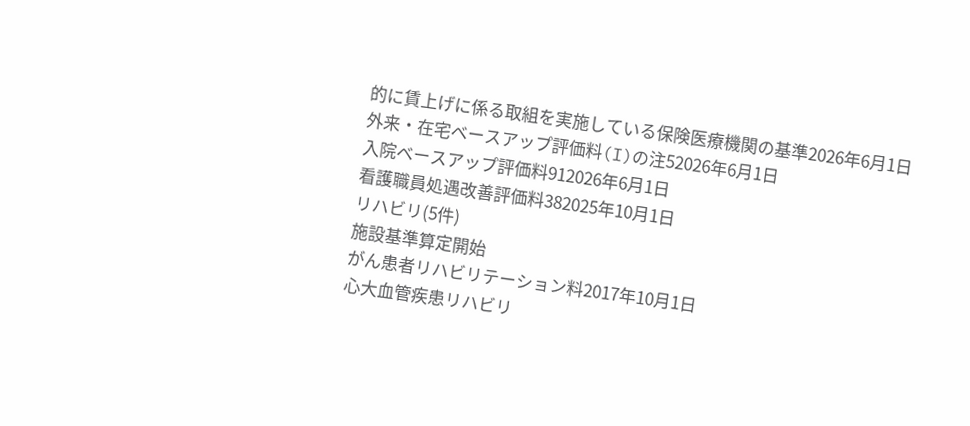的に賃上げに係る取組を実施している保険医療機関の基準2026年6月1日
外来・在宅ベースアップ評価料(I)の注52026年6月1日
入院ベースアップ評価料912026年6月1日
看護職員処遇改善評価料382025年10月1日
リハビリ(5件)
施設基準算定開始
がん患者リハビリテーション料2017年10月1日
心大血管疾患リハビリ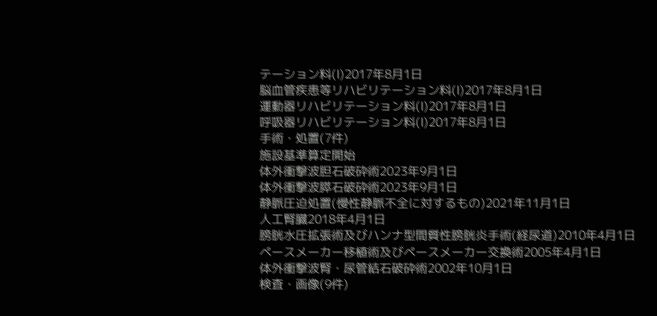テーション料(Ⅰ)2017年8月1日
脳血管疾患等リハビリテーション料(Ⅰ)2017年8月1日
運動器リハビリテーション料(Ⅰ)2017年8月1日
呼吸器リハビリテーション料(Ⅰ)2017年8月1日
手術・処置(7件)
施設基準算定開始
体外衝撃波胆石破砕術2023年9月1日
体外衝撃波膵石破砕術2023年9月1日
静脈圧迫処置(慢性静脈不全に対するもの)2021年11月1日
人工腎臓2018年4月1日
膀胱水圧拡張術及びハンナ型間質性膀胱炎手術(経尿道)2010年4月1日
ペースメーカー移植術及びペースメーカー交換術2005年4月1日
体外衝撃波腎・尿管結石破砕術2002年10月1日
検査・画像(9件)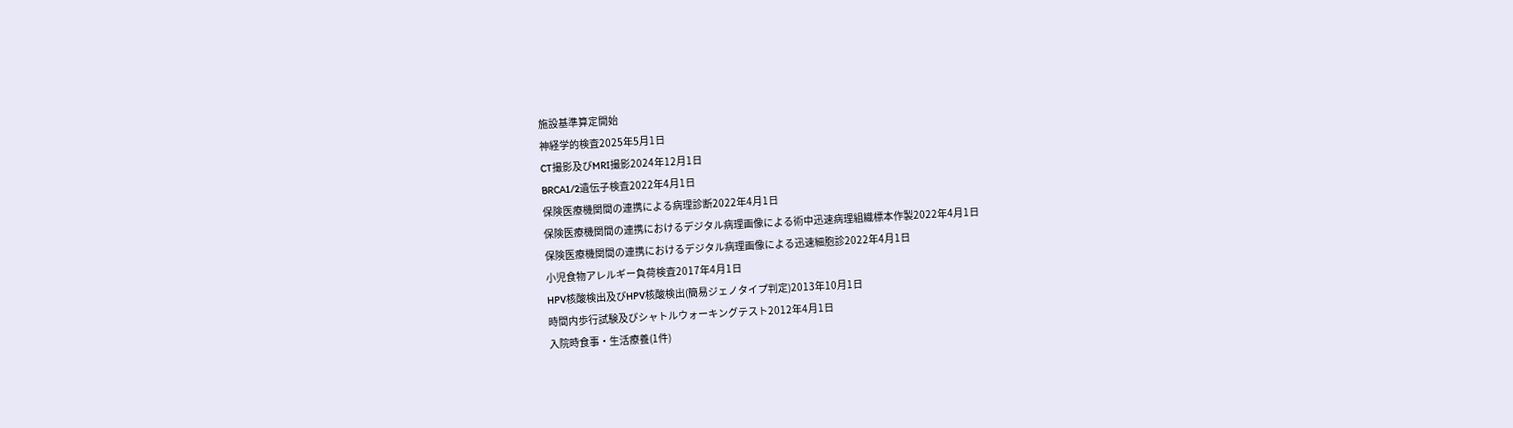施設基準算定開始
神経学的検査2025年5月1日
CT撮影及びMRI撮影2024年12月1日
BRCA1/2遺伝子検査2022年4月1日
保険医療機関間の連携による病理診断2022年4月1日
保険医療機関間の連携におけるデジタル病理画像による術中迅速病理組織標本作製2022年4月1日
保険医療機関間の連携におけるデジタル病理画像による迅速細胞診2022年4月1日
小児食物アレルギー負荷検査2017年4月1日
HPV核酸検出及びHPV核酸検出(簡易ジェノタイプ判定)2013年10月1日
時間内歩行試験及びシャトルウォーキングテスト2012年4月1日
入院時食事・生活療養(1件)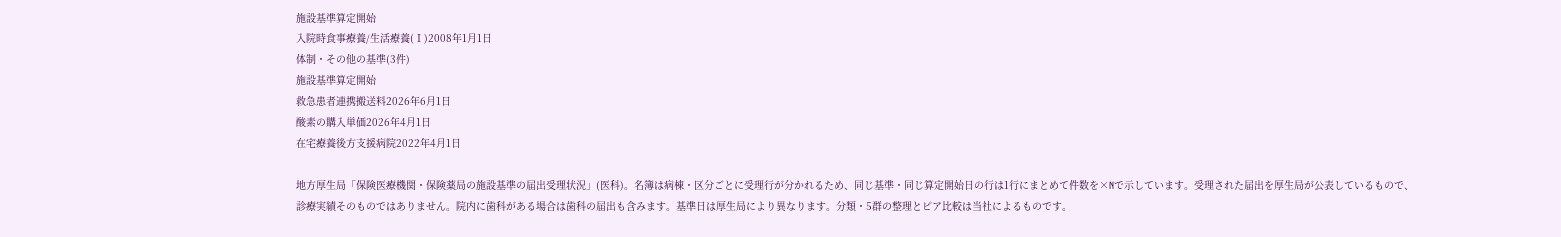施設基準算定開始
入院時食事療養/生活療養(Ⅰ)2008年1月1日
体制・その他の基準(3件)
施設基準算定開始
救急患者連携搬送料2026年6月1日
酸素の購入単価2026年4月1日
在宅療養後方支援病院2022年4月1日

地方厚生局「保険医療機関・保険薬局の施設基準の届出受理状況」(医科)。名簿は病棟・区分ごとに受理行が分かれるため、同じ基準・同じ算定開始日の行は1行にまとめて件数を×Nで示しています。受理された届出を厚生局が公表しているもので、診療実績そのものではありません。院内に歯科がある場合は歯科の届出も含みます。基準日は厚生局により異なります。分類・5群の整理とピア比較は当社によるものです。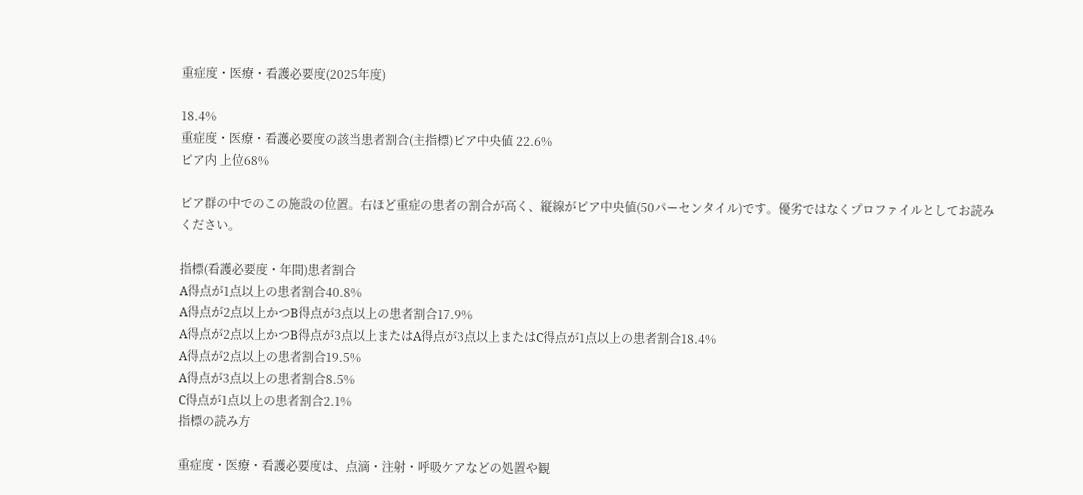重症度・医療・看護必要度(2025年度)

18.4%
重症度・医療・看護必要度の該当患者割合(主指標)ピア中央値 22.6%
ピア内 上位68%

ピア群の中でのこの施設の位置。右ほど重症の患者の割合が高く、縦線がピア中央値(50パーセンタイル)です。優劣ではなくプロファイルとしてお読みください。

指標(看護必要度・年間)患者割合
A得点が1点以上の患者割合40.8%
A得点が2点以上かつB得点が3点以上の患者割合17.9%
A得点が2点以上かつB得点が3点以上またはA得点が3点以上またはC得点が1点以上の患者割合18.4%
A得点が2点以上の患者割合19.5%
A得点が3点以上の患者割合8.5%
C得点が1点以上の患者割合2.1%
指標の読み方

重症度・医療・看護必要度は、点滴・注射・呼吸ケアなどの処置や観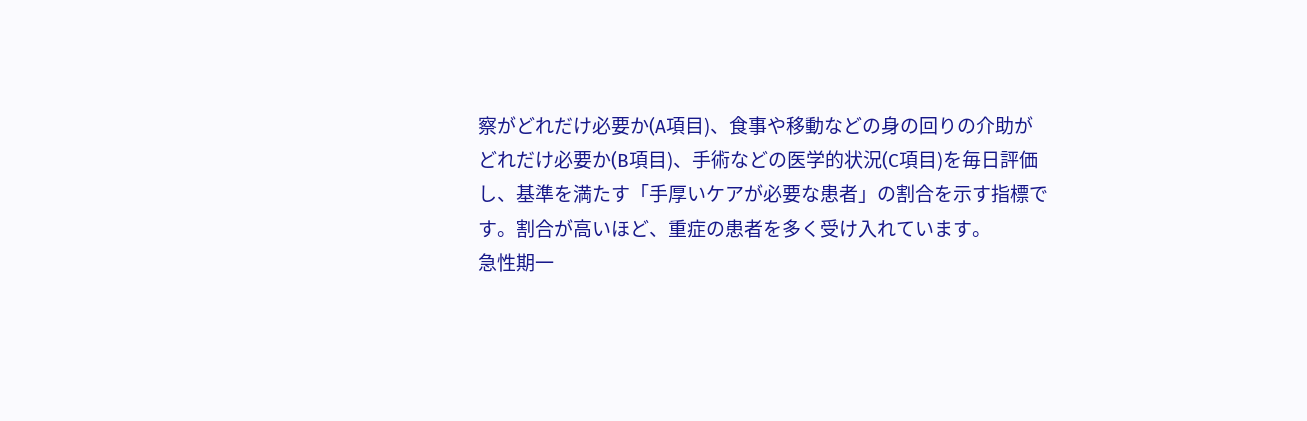察がどれだけ必要か(A項目)、食事や移動などの身の回りの介助がどれだけ必要か(B項目)、手術などの医学的状況(C項目)を毎日評価し、基準を満たす「手厚いケアが必要な患者」の割合を示す指標です。割合が高いほど、重症の患者を多く受け入れています。
急性期一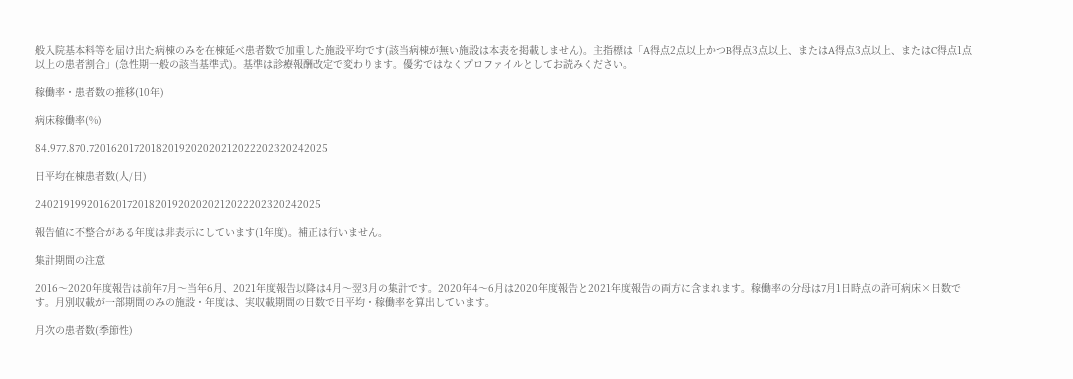般入院基本料等を届け出た病棟のみを在棟延べ患者数で加重した施設平均です(該当病棟が無い施設は本表を掲載しません)。主指標は「A得点2点以上かつB得点3点以上、またはA得点3点以上、またはC得点1点以上の患者割合」(急性期一般の該当基準式)。基準は診療報酬改定で変わります。優劣ではなくプロファイルとしてお読みください。

稼働率・患者数の推移(10年)

病床稼働率(%)

84.977.870.72016201720182019202020212022202320242025

日平均在棟患者数(人/日)

2402191992016201720182019202020212022202320242025

報告値に不整合がある年度は非表示にしています(1年度)。補正は行いません。

集計期間の注意

2016〜2020年度報告は前年7月〜当年6月、2021年度報告以降は4月〜翌3月の集計です。2020年4〜6月は2020年度報告と2021年度報告の両方に含まれます。稼働率の分母は7月1日時点の許可病床×日数です。月別収載が一部期間のみの施設・年度は、実収載期間の日数で日平均・稼働率を算出しています。

月次の患者数(季節性)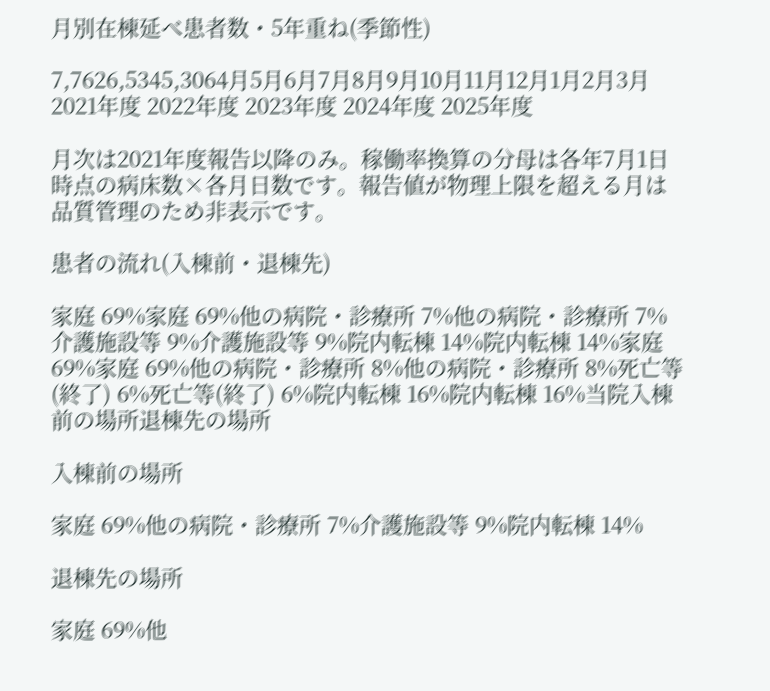月別在棟延べ患者数・5年重ね(季節性)

7,7626,5345,3064月5月6月7月8月9月10月11月12月1月2月3月
2021年度 2022年度 2023年度 2024年度 2025年度

月次は2021年度報告以降のみ。稼働率換算の分母は各年7月1日時点の病床数×各月日数です。報告値が物理上限を超える月は品質管理のため非表示です。

患者の流れ(入棟前・退棟先)

家庭 69%家庭 69%他の病院・診療所 7%他の病院・診療所 7%介護施設等 9%介護施設等 9%院内転棟 14%院内転棟 14%家庭 69%家庭 69%他の病院・診療所 8%他の病院・診療所 8%死亡等(終了) 6%死亡等(終了) 6%院内転棟 16%院内転棟 16%当院入棟前の場所退棟先の場所

入棟前の場所

家庭 69%他の病院・診療所 7%介護施設等 9%院内転棟 14%

退棟先の場所

家庭 69%他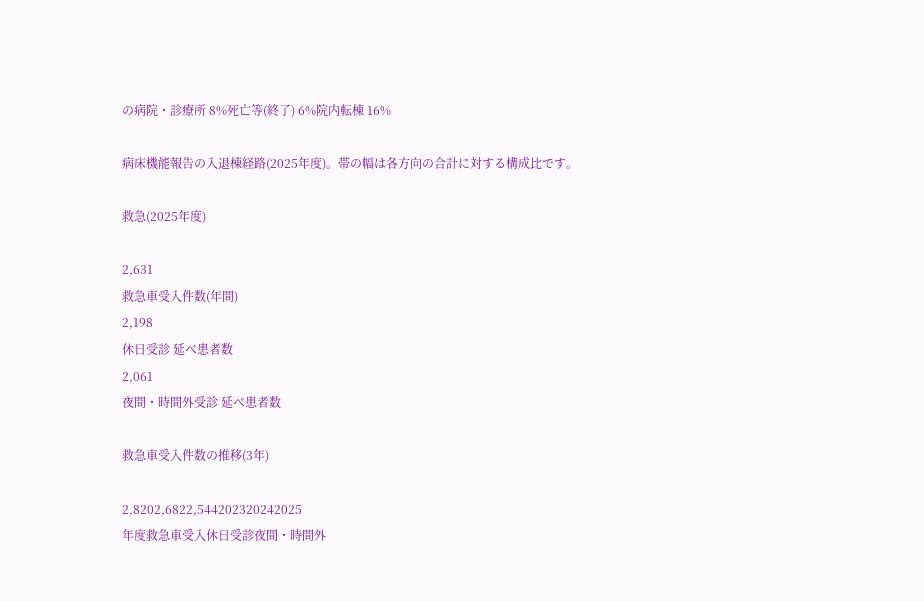の病院・診療所 8%死亡等(終了) 6%院内転棟 16%

病床機能報告の入退棟経路(2025年度)。帯の幅は各方向の合計に対する構成比です。

救急(2025年度)

2,631
救急車受入件数(年間)
2,198
休日受診 延べ患者数
2,061
夜間・時間外受診 延べ患者数

救急車受入件数の推移(3年)

2,8202,6822,544202320242025
年度救急車受入休日受診夜間・時間外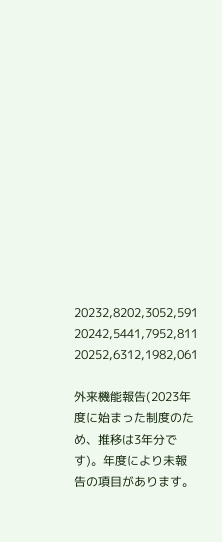20232,8202,3052,591
20242,5441,7952,811
20252,6312,1982,061

外来機能報告(2023年度に始まった制度のため、推移は3年分です)。年度により未報告の項目があります。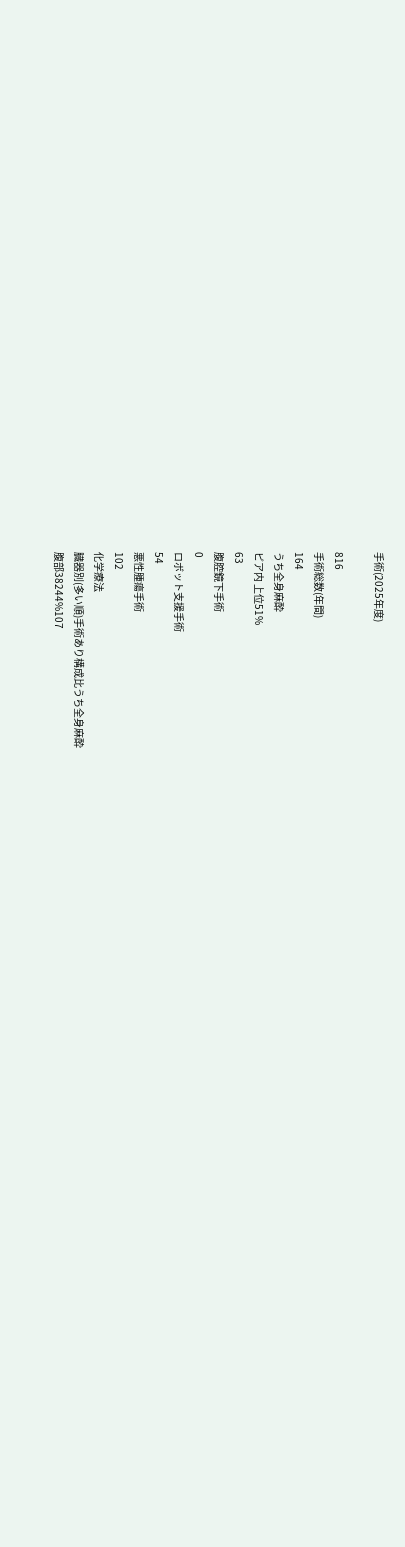手術(2025年度)

816
手術総数(年間)
164
うち全身麻酔
ピア内 上位51%
63
腹腔鏡下手術
0
ロボット支援手術
54
悪性腫瘍手術
102
化学療法
臓器別(多い順)手術あり構成比うち全身麻酔
腹部38244%107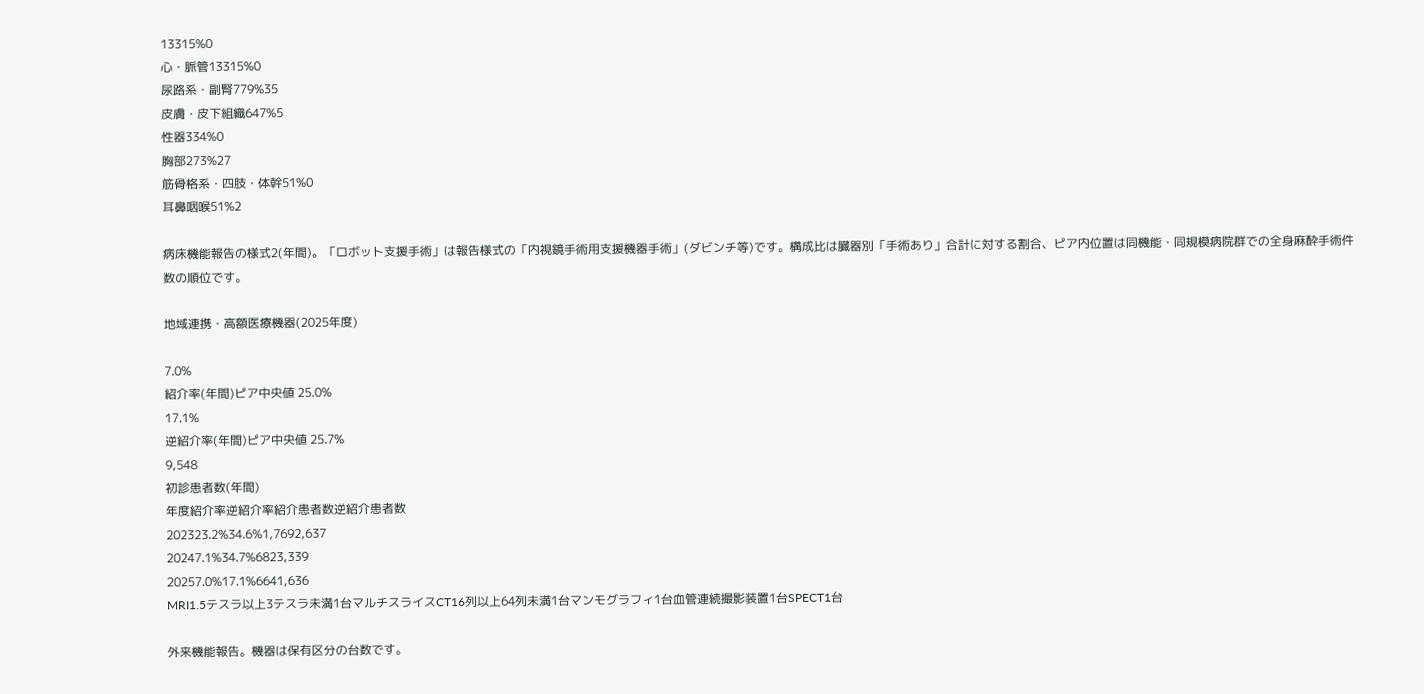13315%0
心・脈管13315%0
尿路系・副腎779%35
皮膚・皮下組織647%5
性器334%0
胸部273%27
筋骨格系・四肢・体幹51%0
耳鼻咽喉51%2

病床機能報告の様式2(年間)。「ロボット支援手術」は報告様式の「内視鏡手術用支援機器手術」(ダビンチ等)です。構成比は臓器別「手術あり」合計に対する割合、ピア内位置は同機能・同規模病院群での全身麻酔手術件数の順位です。

地域連携・高額医療機器(2025年度)

7.0%
紹介率(年間)ピア中央値 25.0%
17.1%
逆紹介率(年間)ピア中央値 25.7%
9,548
初診患者数(年間)
年度紹介率逆紹介率紹介患者数逆紹介患者数
202323.2%34.6%1,7692,637
20247.1%34.7%6823,339
20257.0%17.1%6641,636
MRI1.5テスラ以上3テスラ未満1台マルチスライスCT16列以上64列未満1台マンモグラフィ1台血管連続撮影装置1台SPECT1台

外来機能報告。機器は保有区分の台数です。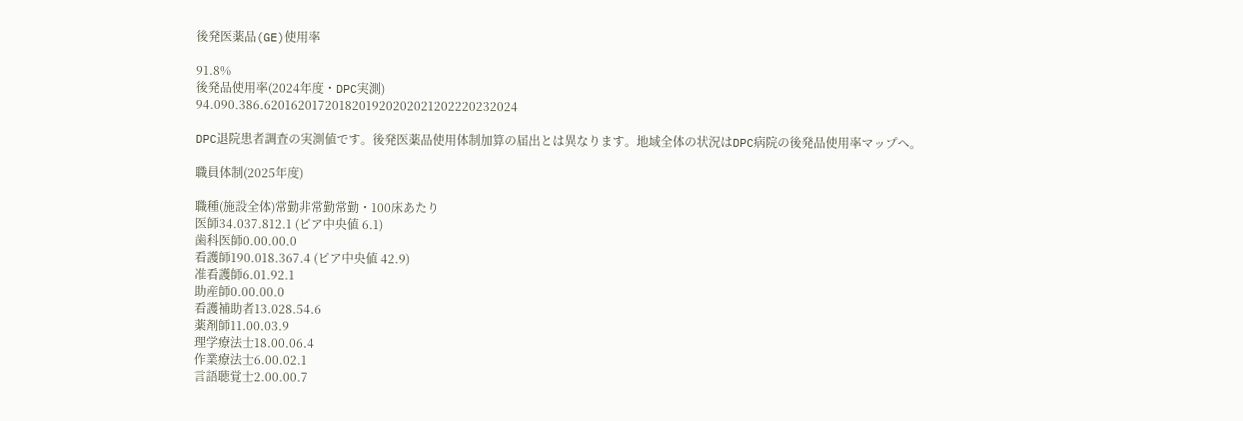後発医薬品(GE)使用率

91.8%
後発品使用率(2024年度・DPC実測)
94.090.386.6201620172018201920202021202220232024

DPC退院患者調査の実測値です。後発医薬品使用体制加算の届出とは異なります。地域全体の状況はDPC病院の後発品使用率マップへ。

職員体制(2025年度)

職種(施設全体)常勤非常勤常勤・100床あたり
医師34.037.812.1 (ピア中央値 6.1)
歯科医師0.00.00.0
看護師190.018.367.4 (ピア中央値 42.9)
准看護師6.01.92.1
助産師0.00.00.0
看護補助者13.028.54.6
薬剤師11.00.03.9
理学療法士18.00.06.4
作業療法士6.00.02.1
言語聴覚士2.00.00.7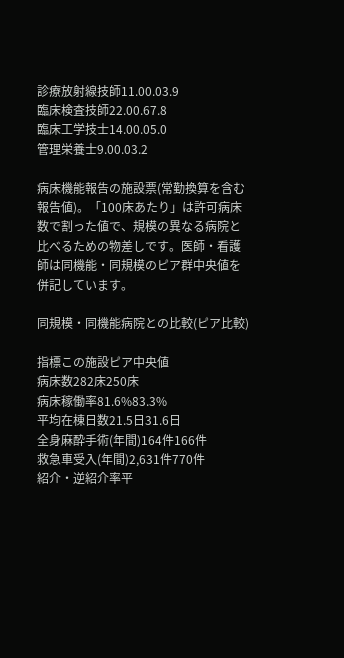診療放射線技師11.00.03.9
臨床検査技師22.00.67.8
臨床工学技士14.00.05.0
管理栄養士9.00.03.2

病床機能報告の施設票(常勤換算を含む報告値)。「100床あたり」は許可病床数で割った値で、規模の異なる病院と比べるための物差しです。医師・看護師は同機能・同規模のピア群中央値を併記しています。

同規模・同機能病院との比較(ピア比較)

指標この施設ピア中央値
病床数282床250床
病床稼働率81.6%83.3%
平均在棟日数21.5日31.6日
全身麻酔手術(年間)164件166件
救急車受入(年間)2,631件770件
紹介・逆紹介率平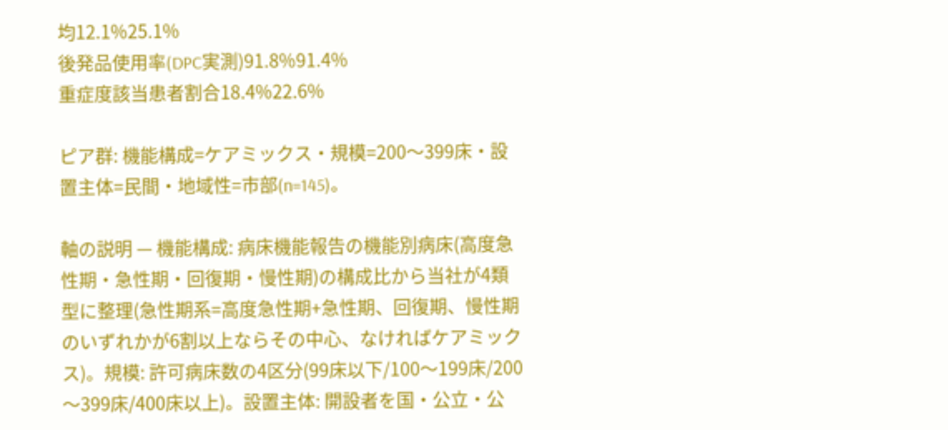均12.1%25.1%
後発品使用率(DPC実測)91.8%91.4%
重症度該当患者割合18.4%22.6%

ピア群: 機能構成=ケアミックス・規模=200〜399床・設置主体=民間・地域性=市部(n=145)。

軸の説明 — 機能構成: 病床機能報告の機能別病床(高度急性期・急性期・回復期・慢性期)の構成比から当社が4類型に整理(急性期系=高度急性期+急性期、回復期、慢性期のいずれかが6割以上ならその中心、なければケアミックス)。規模: 許可病床数の4区分(99床以下/100〜199床/200〜399床/400床以上)。設置主体: 開設者を国・公立・公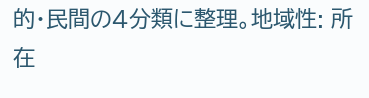的・民間の4分類に整理。地域性: 所在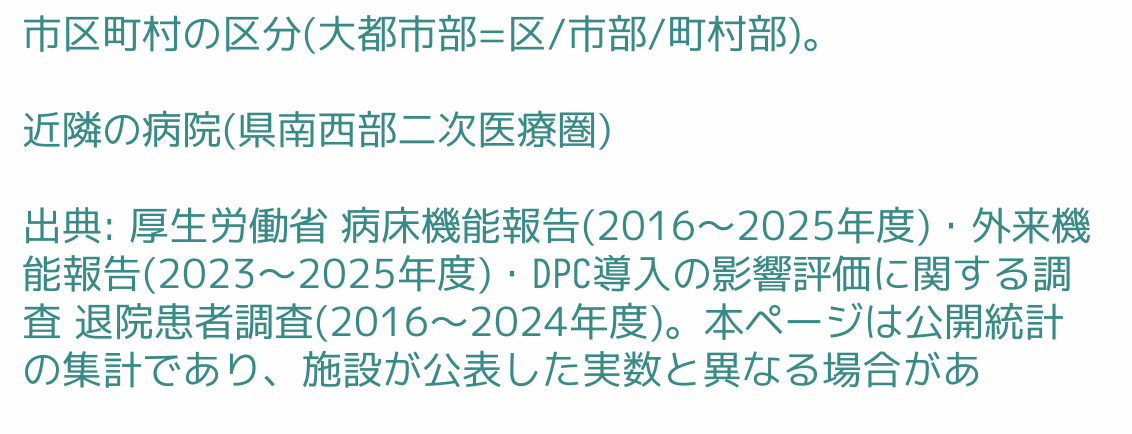市区町村の区分(大都市部=区/市部/町村部)。

近隣の病院(県南西部二次医療圏)

出典: 厚生労働省 病床機能報告(2016〜2025年度)・外来機能報告(2023〜2025年度)・DPC導入の影響評価に関する調査 退院患者調査(2016〜2024年度)。本ページは公開統計の集計であり、施設が公表した実数と異なる場合があ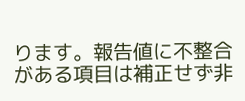ります。報告値に不整合がある項目は補正せず非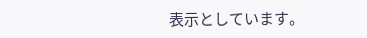表示としています。